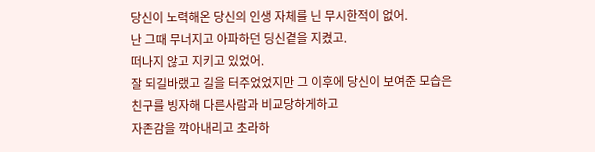당신이 노력해온 당신의 인생 자체를 닌 무시한적이 없어.
난 그때 무너지고 아파하던 딩신곁을 지켰고.
떠나지 않고 지키고 있었어.
잘 되길바랬고 길을 터주었었지만 그 이후에 당신이 보여준 모습은 친구를 빙자해 다른사람과 비교당하게하고
자존감을 깍아내리고 초라하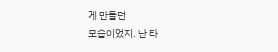게 만들던
모습이었지. 난 타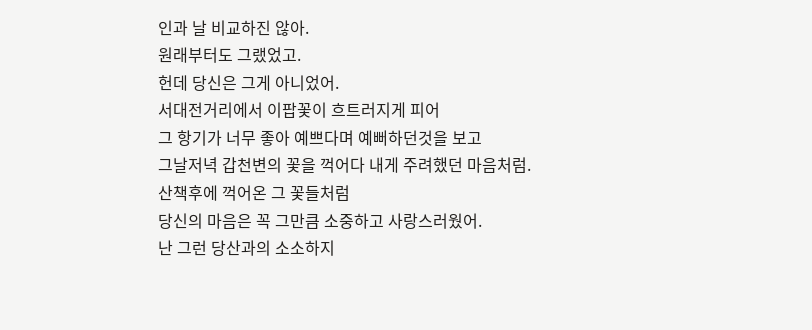인과 날 비교하진 않아.
원래부터도 그랬었고.
헌데 당신은 그게 아니었어.
서대전거리에서 이팝꽃이 흐트러지게 피어
그 항기가 너무 좋아 예쁘다며 예뻐하던것을 보고
그날저녁 갑천변의 꽃을 꺽어다 내게 주려했던 마음처럼.
산책후에 꺽어온 그 꽃들처럼
당신의 마음은 꼭 그만큼 소중하고 사랑스러웠어.
난 그런 당산과의 소소하지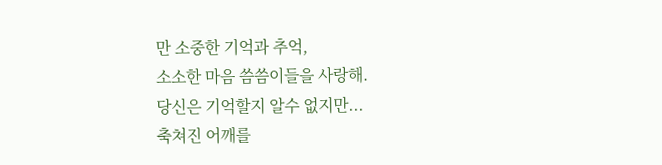만 소중한 기억과 추억,
소소한 마음 씀씀이들을 사랑해.
당신은 기억할지 알수 없지만...
축쳐진 어깨를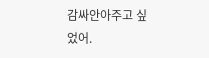감싸안아주고 싶었어.